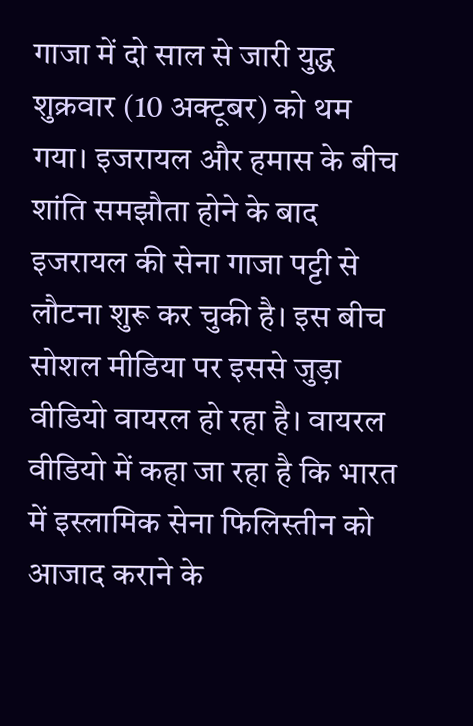गाजा में दो साल से जारी युद्ध शुक्रवार (10 अक्टूबर) को थम गया। इजरायल और हमास के बीच शांति समझौता होने के बाद इजरायल की सेना गाजा पट्टी से लौटना शुरू कर चुकी है। इस बीच सोशल मीडिया पर इससे जुड़ा वीडियो वायरल हो रहा है। वायरल वीडियो में कहा जा रहा है कि भारत में इस्लामिक सेना फिलिस्तीन को आजाद कराने के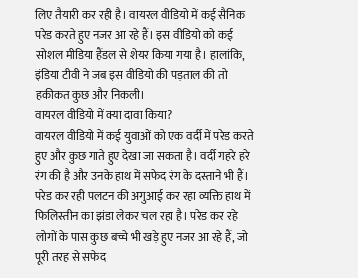लिए तैयारी कर रही है। वायरल वीडियो में कई सैनिक परेड करते हुए नजर आ रहे हैं। इस वीडियो को कई सोशल मीडिया हैंडल से शेयर किया गया है। हालांकि, इंडिया टीवी ने जब इस वीडियो की पड़ताल की तो हकीकत कुछ और निकली।
वायरल वीडियो में क्या दावा किया?
वायरल वीडियो में कई युवाओं को एक वर्दी में परेड करते हुए और कुछ गाते हुए देखा जा सकता है। वर्दी गहरे हरे रंग की है और उनके हाथ में सफेद रंग के दस्ताने भी हैं। परेड कर रही पलटन की अगुआई कर रहा व्यक्ति हाथ में फिलिस्तीन का झंडा लेकर चल रहा है। परेड कर रहे लोगों के पास कुछ बच्चे भी खड़े हुए नजर आ रहे हैं, जो पूरी तरह से सफेद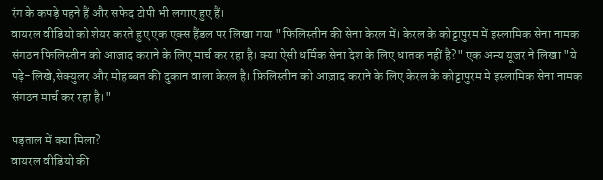रंग के कपड़े पहने हैं और सफेद टोपी भी लगाए हुए हैं।
वायरल वीडियो को शेयर करते हुए एक एक्स हैंडल पर लिखा गया "फिलिस्तीन की सेना केरल में। केरल के कोट्टापुरम में इस्लामिक सेना नामक संगठन फिलिस्तीन को आजाद कराने के लिए मार्च कर रहा है। क्या ऐसी धर्मिक सेना देश के लिए धातक नहीं है?" एक अन्य यूजर ने लिखा "ये पढ़े-लिखे,सेक्युलर और मोहब्बत की दुकान वाला केरल है। फ़िलिस्तीन को आज़ाद कराने के लिए केरल के कोट्टापुरम मे इस्लामिक सेना नामक संगठन मार्च कर रहा है।"

पड़ताल में क्या मिला?
वायरल वीडियो की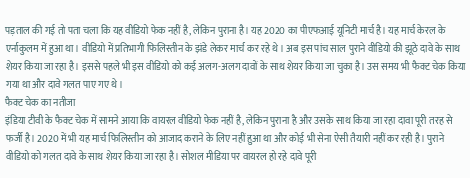पड़ताल की गई तो पता चला कि यह वीडियो फेक नहीं है, लेकिन पुराना है। यह 2020 का पीएफआई यूनिटी मार्च है। यह मार्च केरल के एर्नाकुलम में हुआ था। वीडियो में प्रतिभागी फिलिस्तीन के झंडे लेकर मार्च कर रहे थे। अब इस पांच साल पुराने वीडियो की झूठे दावे के साथ शेयर किया जा रहा है। इससे पहले भी इस वीडियो को कई अलग-अलग दावों के साथ शेयर किया जा चुका है। उस समय भी फैक्ट चेक किया गया था और दावे गलत पाए गए थे।
फैक्ट चेक का नतीजा
इंडिया टीवी के फैक्ट चेक में सामने आया कि वायरल वीडियो फेक नहीं है, लेकिन पुराना है और उसके साथ किया जा रहा दावा पूरी तरह से फर्जी है। 2020 में भी यह मार्च फिलिस्तीन को आजाद कराने के लिए नहीं हुआ था और कोई भी सेना ऐसी तैयारी नहीं कर रही है। पुराने वीडियो को गलत दावे के साथ शेयर किया जा रहा है। सोशल मीडिया पर वायरल हो रहे दावे पूरी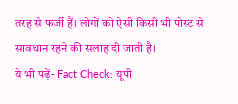तरह से फर्जी हैं। लोगों को ऐसी किसी भी पोस्ट से सावधान रहने की सलाह दी जाती है।
ये भी पढ़ें- Fact Check: यूपी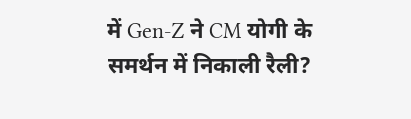में Gen-Z ने CM योगी के समर्थन में निकाली रैली?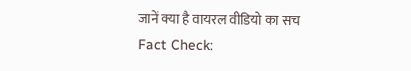जानें क्या है वायरल वीडियो का सच
Fact Check: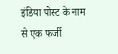इंडिया पोस्ट के नाम से एक फर्जी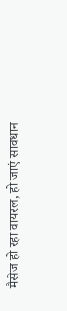मैसेज हो रहा वायरल, हो जाएं सावधान